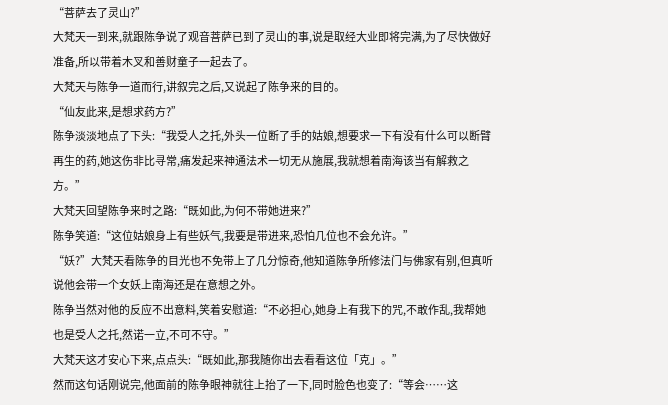“菩萨去了灵山?”
大梵天一到来,就跟陈争说了观音菩萨已到了灵山的事,说是取经大业即将完满,为了尽快做好准备,所以带着木叉和善财童子一起去了。
大梵天与陈争一道而行,讲叙完之后,又说起了陈争来的目的。
“仙友此来,是想求药方?”
陈争淡淡地点了下头:“我受人之托,外头一位断了手的姑娘,想要求一下有没有什么可以断臂再生的药,她这伤非比寻常,痛发起来神通法术一切无从施展,我就想着南海该当有解救之方。”
大梵天回望陈争来时之路:“既如此,为何不带她进来?”
陈争笑道:“这位姑娘身上有些妖气,我要是带进来,恐怕几位也不会允许。”
“妖?”大梵天看陈争的目光也不免带上了几分惊奇,他知道陈争所修法门与佛家有别,但真听说他会带一个女妖上南海还是在意想之外。
陈争当然对他的反应不出意料,笑着安慰道:“不必担心,她身上有我下的咒,不敢作乱,我帮她也是受人之托,然诺一立,不可不守。”
大梵天这才安心下来,点点头:“既如此,那我随你出去看看这位「克」。”
然而这句话刚说完,他面前的陈争眼神就往上抬了一下,同时脸色也变了:“等会……这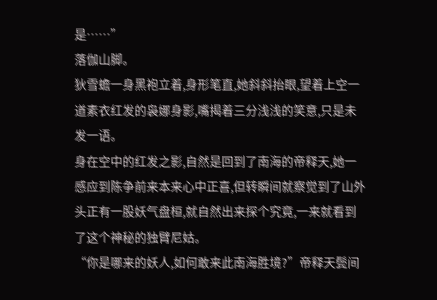是……”
落伽山脚。
狄雪蟾一身黑袍立着,身形笔直,她斜斜抬眼,望着上空一道素衣红发的袅娜身影,嘴揭着三分浅浅的笑意,只是未发一语。
身在空中的红发之影,自然是回到了南海的帝释天,她一感应到陈争前来本来心中正喜,但转瞬间就察觉到了山外头正有一股妖气盘桓,就自然出来探个究竟,一来就看到了这个神秘的独臂尼姑。
“你是哪来的妖人,如何敢来此南海胜境?”帝释天鬓间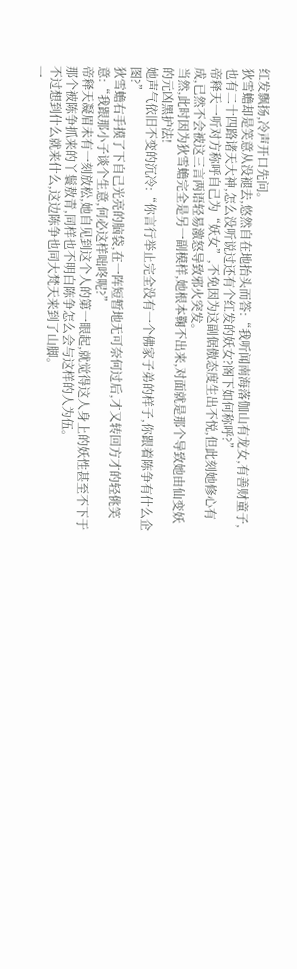红发飘扬,冷声开口先问。
狄雪蟾却是笑意从没褪去,悠然自在地抬头而答:“我听闻南海落伽山有龙女,有善财童子,也有二十四路诸天大神,怎么没听说过还有个红发的妖女?阁下如何称呼?”
帝释天一听对方称呼自己为“妖女”,不免因为这副倨傲态度生出不悦,但此刻她修心有成,已然不会被这三言两语轻易激怒导致邪火突发。
当然,此时因为狄雪蟾完全是另一副模样,她根本鞠不出来,对面就是那个导致她由仙变妖的元凶黑护法!
她声气依旧不变的沉冷:“你言行举止完全没有一个佛家子弟的样子,你跟着陈争有什么企图?”
狄雪蟾右手摸了下自己光亮的脑袋,在一阵短暂地无可奈何过后,才又转回方才的轻佻笑意:“我跟那小子谈个生意,何必这样咄咚呢?”
帝释天凝眉未有一刻放松,她自见到这个人的第一眼起,就觉得这人身上的妖性甚至不下于那个被陈争抓来的丫鬟敖青,同样也不明白陈争怎么会与这样的人为伍。
不过想到什么就来什么,这边陈争也同大梵天来到了山脚。
一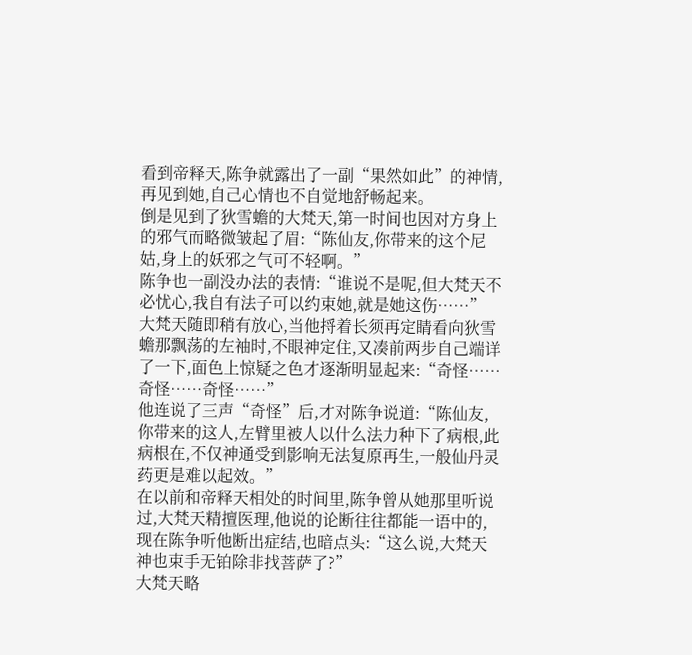看到帝释天,陈争就露出了一副“果然如此”的神情,再见到她,自己心情也不自觉地舒畅起来。
倒是见到了狄雪蟾的大梵天,第一时间也因对方身上的邪气而略微皱起了眉:“陈仙友,你带来的这个尼姑,身上的妖邪之气可不轻啊。”
陈争也一副没办法的表情:“谁说不是呢,但大梵天不必忧心,我自有法子可以约束她,就是她这伤……”
大梵天随即稍有放心,当他捋着长须再定睛看向狄雪蟾那飘荡的左袖时,不眼神定住,又凑前两步自己端详了一下,面色上惊疑之色才逐渐明显起来:“奇怪……奇怪……奇怪……”
他连说了三声“奇怪”后,才对陈争说道:“陈仙友,你带来的这人,左臂里被人以什么法力种下了病根,此病根在,不仅神通受到影响无法复原再生,一般仙丹灵药更是难以起效。”
在以前和帝释天相处的时间里,陈争曾从她那里听说过,大梵天精擅医理,他说的论断往往都能一语中的,现在陈争听他断出症结,也暗点头:“这么说,大梵天神也束手无铂除非找菩萨了?”
大梵天略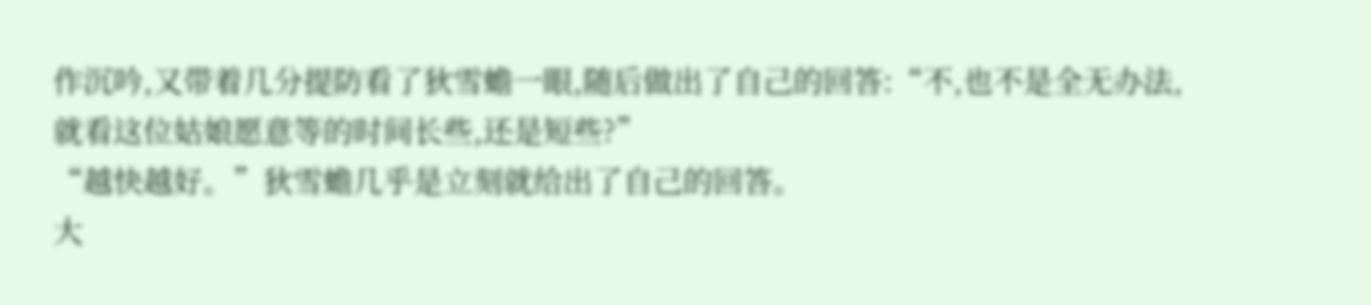作沉吟,又带着几分提防看了狄雪蟾一眼,随后做出了自己的回答:“不,也不是全无办法,就看这位姑娘愿意等的时间长些,还是短些?”
“越快越好。”狄雪蟾几乎是立刻就给出了自己的回答。
大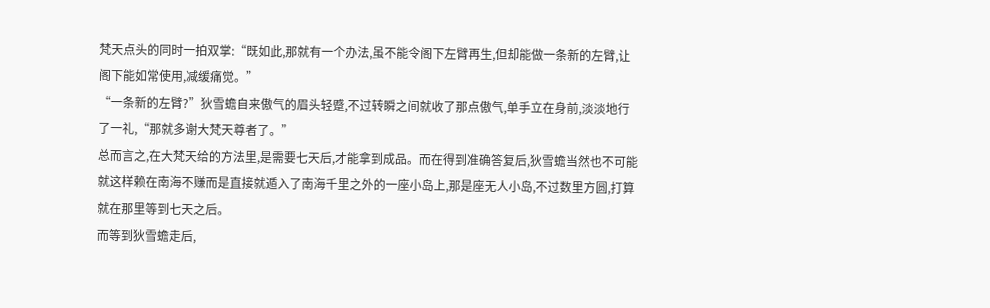梵天点头的同时一拍双掌:“既如此,那就有一个办法,虽不能令阁下左臂再生,但却能做一条新的左臂,让阁下能如常使用,减缓痛觉。”
“一条新的左臂?”狄雪蟾自来傲气的眉头轻蹙,不过转瞬之间就收了那点傲气,单手立在身前,淡淡地行了一礼,“那就多谢大梵天尊者了。”
总而言之,在大梵天给的方法里,是需要七天后,才能拿到成品。而在得到准确答复后,狄雪蟾当然也不可能就这样赖在南海不赚而是直接就遁入了南海千里之外的一座小岛上,那是座无人小岛,不过数里方圆,打算就在那里等到七天之后。
而等到狄雪蟾走后,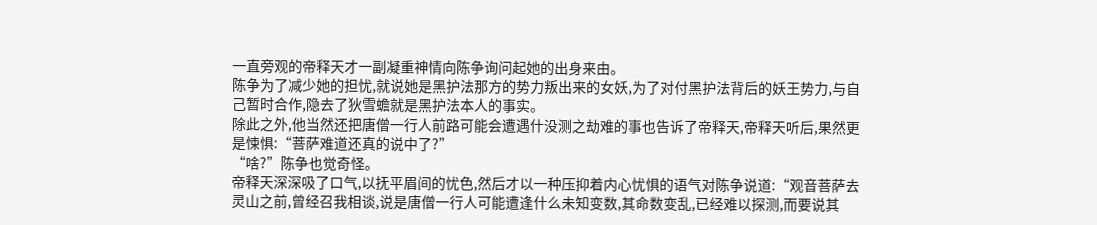一直旁观的帝释天才一副凝重神情向陈争询问起她的出身来由。
陈争为了减少她的担忧,就说她是黑护法那方的势力叛出来的女妖,为了对付黑护法背后的妖王势力,与自己暂时合作,隐去了狄雪蟾就是黑护法本人的事实。
除此之外,他当然还把唐僧一行人前路可能会遭遇什没测之劫难的事也告诉了帝释天,帝释天听后,果然更是悚惧:“菩萨难道还真的说中了?”
“啥?”陈争也觉奇怪。
帝释天深深吸了口气,以抚平眉间的忧色,然后才以一种压抑着内心忧惧的语气对陈争说道:“观音菩萨去灵山之前,曾经召我相谈,说是唐僧一行人可能遭逢什么未知变数,其命数变乱,已经难以探测,而要说其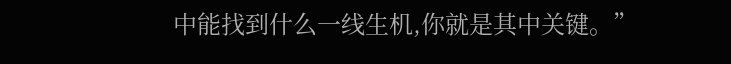中能找到什么一线生机,你就是其中关键。”